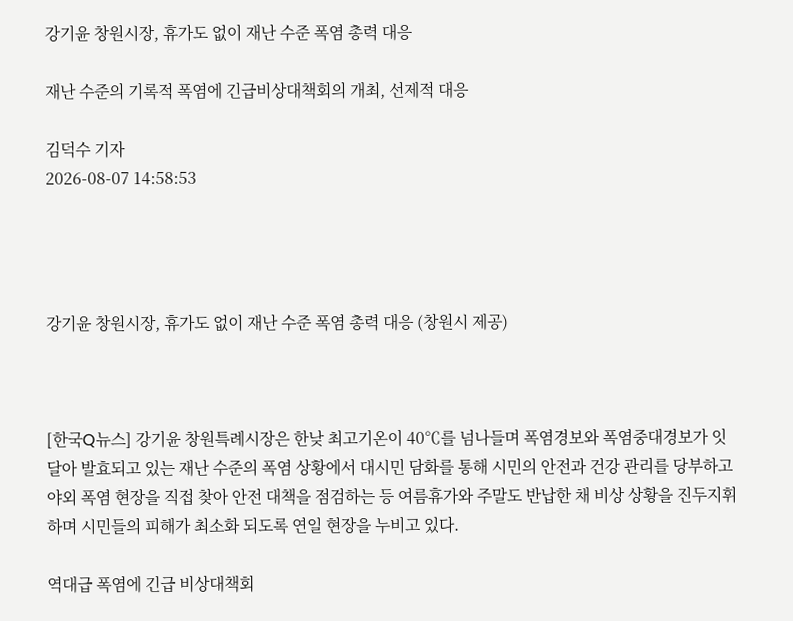강기윤 창원시장, 휴가도 없이 재난 수준 폭염 총력 대응

재난 수준의 기록적 폭염에 긴급비상대책회의 개최, 선제적 대응

김덕수 기자
2026-08-07 14:58:53




강기윤 창원시장, 휴가도 없이 재난 수준 폭염 총력 대응 (창원시 제공)



[한국Q뉴스] 강기윤 창원특례시장은 한낮 최고기온이 40℃를 넘나들며 폭염경보와 폭염중대경보가 잇달아 발효되고 있는 재난 수준의 폭염 상황에서 대시민 담화를 통해 시민의 안전과 건강 관리를 당부하고 야외 폭염 현장을 직접 찾아 안전 대책을 점검하는 등 여름휴가와 주말도 반납한 채 비상 상황을 진두지휘하며 시민들의 피해가 최소화 되도록 연일 현장을 누비고 있다.

역대급 폭염에 긴급 비상대책회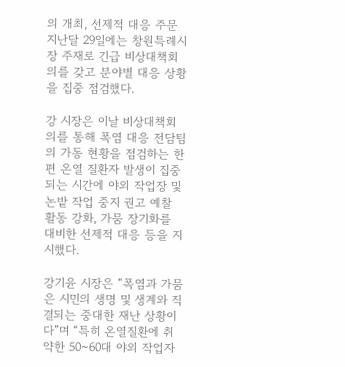의 개최, 선제적 대응 주문 지난달 29일에는 창원특례시장 주재로 긴급 비상대책회의를 갖고 분야별 대응 상황을 집중 점검했다.

강 시장은 이날 비상대책회의를 통해 폭염 대응 전담팀의 가동 현황을 점검하는 한편 온열 질환자 발생이 집중되는 시간에 야외 작업장 및 논밭 작업 중지 권고 예찰 활동 강화, 가뭄 장기화를 대비한 선제적 대응 등을 지시했다.

강기윤 시장은 “폭염과 가뭄은 시민의 생명 및 생계와 직결되는 중대한 재난 상황이다”며 “특히 온열질환에 취약한 50~60대 야외 작업자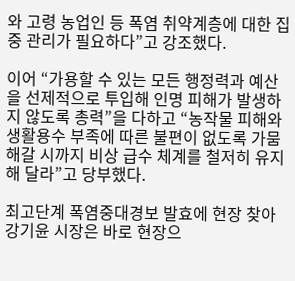와 고령 농업인 등 폭염 취약계층에 대한 집중 관리가 필요하다”고 강조했다.

이어 “가용할 수 있는 모든 행정력과 예산을 선제적으로 투입해 인명 피해가 발생하지 않도록 총력”을 다하고 “농작물 피해와 생활용수 부족에 따른 불편이 없도록 가뭄 해갈 시까지 비상 급수 체계를 철저히 유지해 달라”고 당부했다.

최고단계 폭염중대경보 발효에 현장 찾아 강기윤 시장은 바로 현장으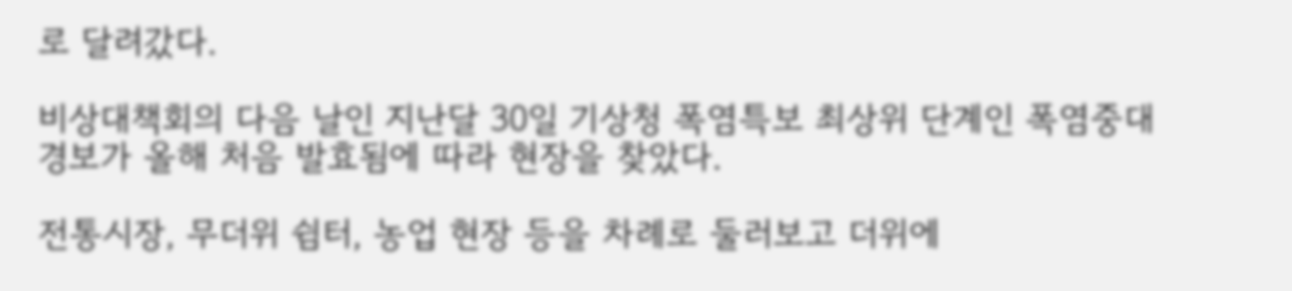로 달려갔다.

비상대책회의 다음 날인 지난달 30일 기상청 폭염특보 최상위 단계인 폭염중대경보가 올해 처음 발효됨에 따라 현장을 찾았다.

전통시장, 무더위 쉼터, 농업 현장 등을 차례로 둘러보고 더위에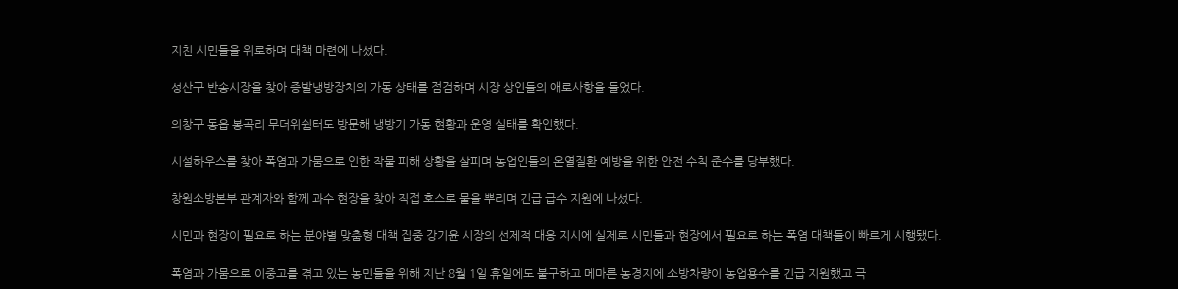지친 시민들을 위로하며 대책 마련에 나섰다.

성산구 반송시장을 찾아 증발냉방장치의 가동 상태를 점검하며 시장 상인들의 애로사항을 들었다.

의창구 동읍 봉곡리 무더위쉼터도 방문해 냉방기 가동 현황과 운영 실태를 확인했다.

시설하우스를 찾아 폭염과 가뭄으로 인한 작물 피해 상황을 살피며 농업인들의 온열질환 예방을 위한 안전 수칙 준수를 당부했다.

창원소방본부 관계자와 함께 과수 현장을 찾아 직접 호스로 물을 뿌리며 긴급 급수 지원에 나섰다.

시민과 현장이 필요로 하는 분야별 맞춤형 대책 집중 강기윤 시장의 선제적 대응 지시에 실제로 시민들과 현장에서 필요로 하는 폭염 대책들이 빠르게 시행됐다.

폭염과 가뭄으로 이중고를 겪고 있는 농민들을 위해 지난 8월 1일 휴일에도 불구하고 메마른 농경지에 소방차량이 농업용수를 긴급 지원했고 극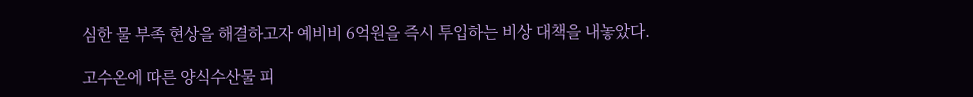심한 물 부족 현상을 해결하고자 예비비 6억원을 즉시 투입하는 비상 대책을 내놓았다.

고수온에 따른 양식수산물 피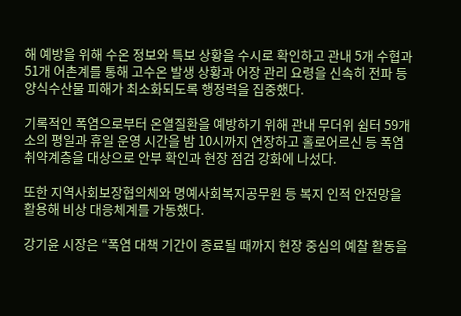해 예방을 위해 수온 정보와 특보 상황을 수시로 확인하고 관내 5개 수협과 51개 어촌계를 통해 고수온 발생 상황과 어장 관리 요령을 신속히 전파 등 양식수산물 피해가 최소화되도록 행정력을 집중했다.

기록적인 폭염으로부터 온열질환을 예방하기 위해 관내 무더위 쉼터 59개소의 평일과 휴일 운영 시간을 밤 10시까지 연장하고 홀로어르신 등 폭염 취약계층을 대상으로 안부 확인과 현장 점검 강화에 나섰다.

또한 지역사회보장협의체와 명예사회복지공무원 등 복지 인적 안전망을 활용해 비상 대응체계를 가동했다.

강기윤 시장은 “폭염 대책 기간이 종료될 때까지 현장 중심의 예찰 활동을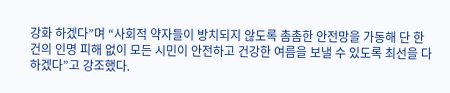강화 하겠다”며 “사회적 약자들이 방치되지 않도록 촘촘한 안전망을 가동해 단 한 건의 인명 피해 없이 모든 시민이 안전하고 건강한 여름을 보낼 수 있도록 최선을 다하겠다”고 강조했다.